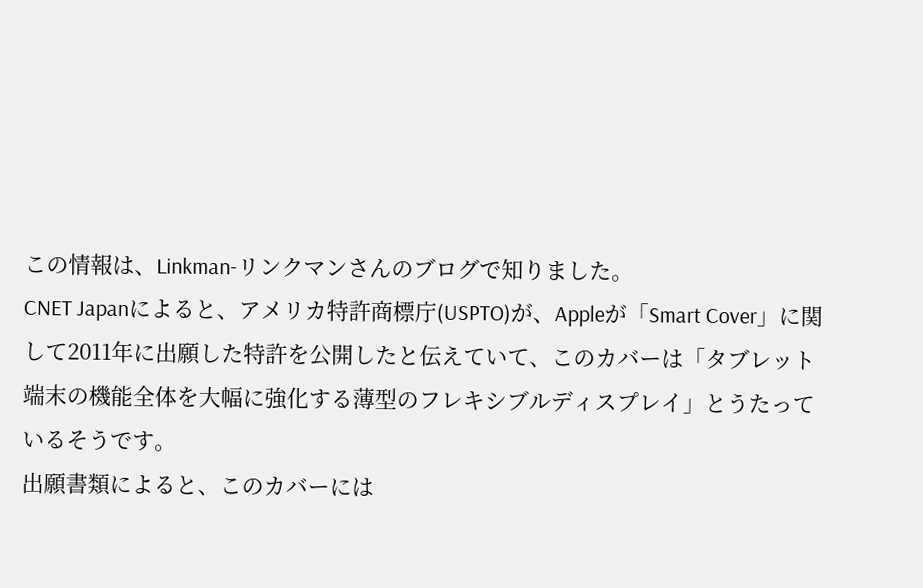この情報は、Linkman-リンクマンさんのブログで知りました。
CNET Japanによると、アメリカ特許商標庁(USPTO)が、Appleが「Smart Cover」に関して2011年に出願した特許を公開したと伝えていて、このカバーは「タブレット端末の機能全体を大幅に強化する薄型のフレキシブルディスプレイ」とうたっているそうです。
出願書類によると、このカバーには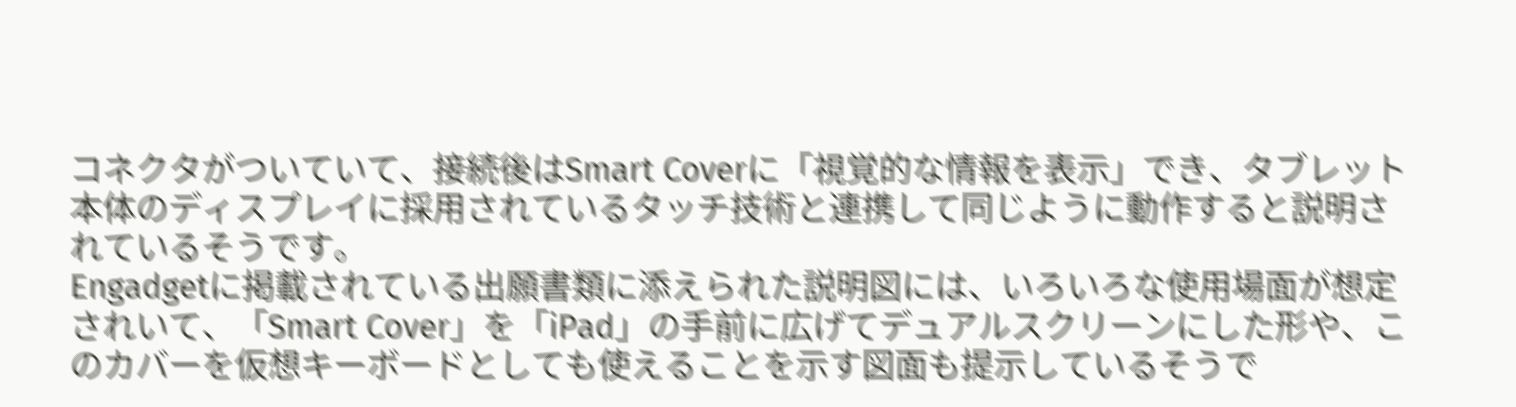コネクタがついていて、接続後はSmart Coverに「視覚的な情報を表示」でき、タブレット本体のディスプレイに採用されているタッチ技術と連携して同じように動作すると説明されているそうです。
Engadgetに掲載されている出願書類に添えられた説明図には、いろいろな使用場面が想定されいて、「Smart Cover」を「iPad」の手前に広げてデュアルスクリーンにした形や、このカバーを仮想キーボードとしても使えることを示す図面も提示しているそうで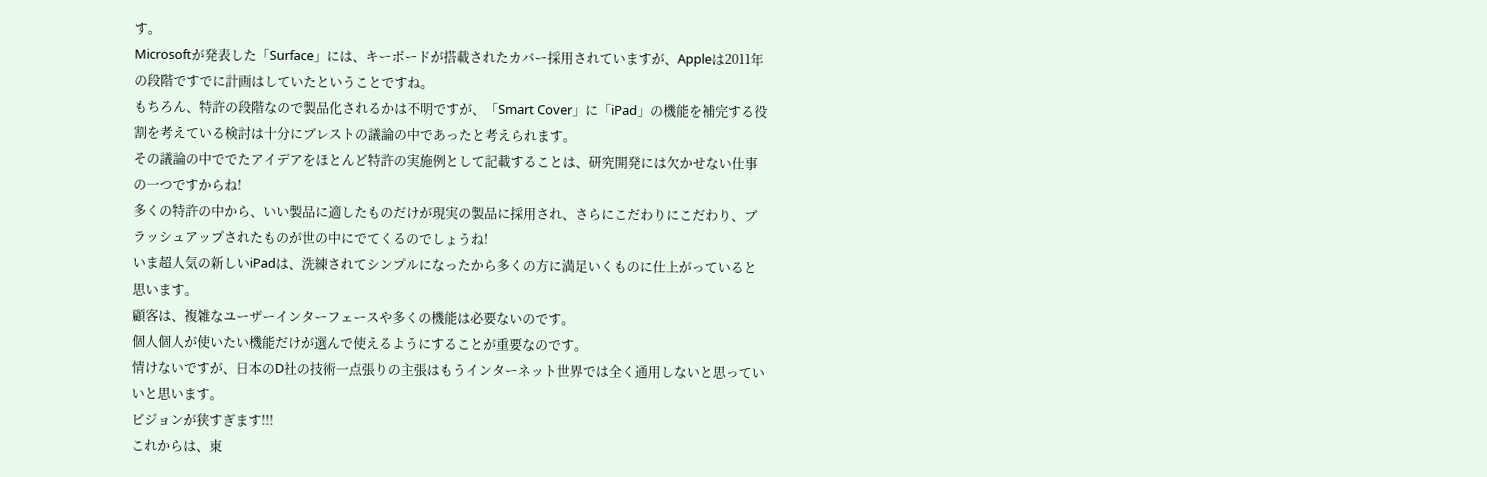す。
Microsoftが発表した「Surface」には、キーボードが搭載されたカバー採用されていますが、Appleは2011年の段階ですでに計画はしていたということですね。
もちろん、特許の段階なので製品化されるかは不明ですが、「Smart Cover」に「iPad」の機能を補完する役割を考えている検討は十分にブレストの議論の中であったと考えられます。
その議論の中ででたアイデアをほとんど特許の実施例として記載することは、研究開発には欠かせない仕事の一つですからね!
多くの特許の中から、いい製品に適したものだけが現実の製品に採用され、さらにこだわりにこだわり、ブラッシュアップされたものが世の中にでてくるのでしょうね!
いま超人気の新しいiPadは、洗練されてシンプルになったから多くの方に満足いくものに仕上がっていると思います。
顧客は、複雑なユーザーインターフェースや多くの機能は必要ないのです。
個人個人が使いたい機能だけが選んで使えるようにすることが重要なのです。
情けないですが、日本のD社の技術一点張りの主張はもうインターネット世界では全く通用しないと思っていいと思います。
ビジョンが狭すぎます!!!
これからは、東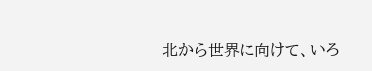北から世界に向けて、いろ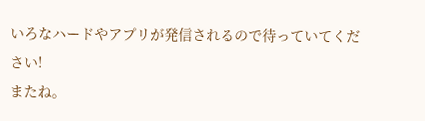いろなハードやアプリが発信されるので待っていてください!
またね。